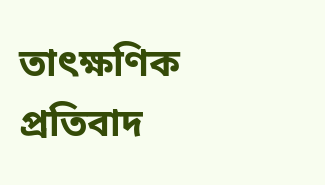তাৎক্ষণিক প্রতিবাদ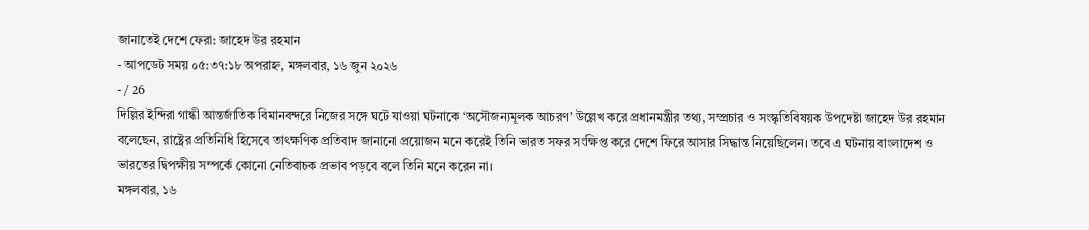জানাতেই দেশে ফেরা: জাহেদ উর রহমান
- আপডেট সময় ০৫:৩৭:১৮ অপরাহ্ন, মঙ্গলবার, ১৬ জুন ২০২৬
- / 26
দিল্লির ইন্দিরা গান্ধী আন্তর্জাতিক বিমানবন্দরে নিজের সঙ্গে ঘটে যাওয়া ঘটনাকে ‘অসৌজন্যমূলক আচরণ’ উল্লেখ করে প্রধানমন্ত্রীর তথ্য, সম্প্রচার ও সংস্কৃতিবিষয়ক উপদেষ্টা জাহেদ উর রহমান বলেছেন, রাষ্ট্রের প্রতিনিধি হিসেবে তাৎক্ষণিক প্রতিবাদ জানানো প্রয়োজন মনে করেই তিনি ভারত সফর সংক্ষিপ্ত করে দেশে ফিরে আসার সিদ্ধান্ত নিয়েছিলেন। তবে এ ঘটনায় বাংলাদেশ ও ভারতের দ্বিপক্ষীয় সম্পর্কে কোনো নেতিবাচক প্রভাব পড়বে বলে তিনি মনে করেন না।
মঙ্গলবার, ১৬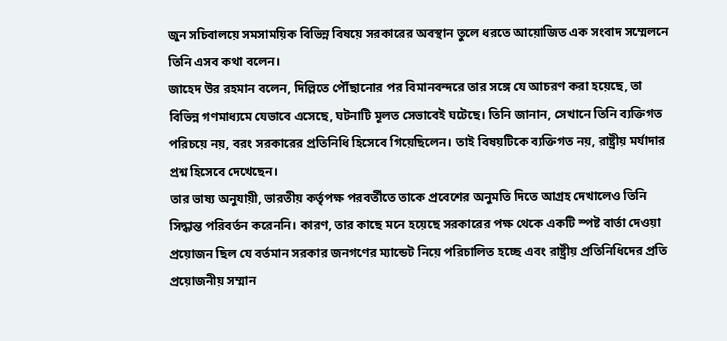জুন সচিবালয়ে সমসাময়িক বিভিন্ন বিষয়ে সরকারের অবস্থান তুলে ধরতে আয়োজিত এক সংবাদ সম্মেলনে তিনি এসব কথা বলেন।
জাহেদ উর রহমান বলেন, দিল্লিতে পৌঁছানোর পর বিমানবন্দরে তার সঙ্গে যে আচরণ করা হয়েছে, তা বিভিন্ন গণমাধ্যমে যেভাবে এসেছে, ঘটনাটি মূলত সেভাবেই ঘটেছে। তিনি জানান, সেখানে তিনি ব্যক্তিগত পরিচয়ে নয়, বরং সরকারের প্রতিনিধি হিসেবে গিয়েছিলেন। তাই বিষয়টিকে ব্যক্তিগত নয়, রাষ্ট্রীয় মর্যাদার প্রশ্ন হিসেবে দেখেছেন।
তার ভাষ্য অনুযায়ী, ভারতীয় কর্তৃপক্ষ পরবর্তীতে তাকে প্রবেশের অনুমতি দিতে আগ্রহ দেখালেও তিনি সিদ্ধান্ত পরিবর্তন করেননি। কারণ, তার কাছে মনে হয়েছে সরকারের পক্ষ থেকে একটি স্পষ্ট বার্তা দেওয়া প্রয়োজন ছিল যে বর্তমান সরকার জনগণের ম্যান্ডেট নিয়ে পরিচালিত হচ্ছে এবং রাষ্ট্রীয় প্রতিনিধিদের প্রতি প্রয়োজনীয় সম্মান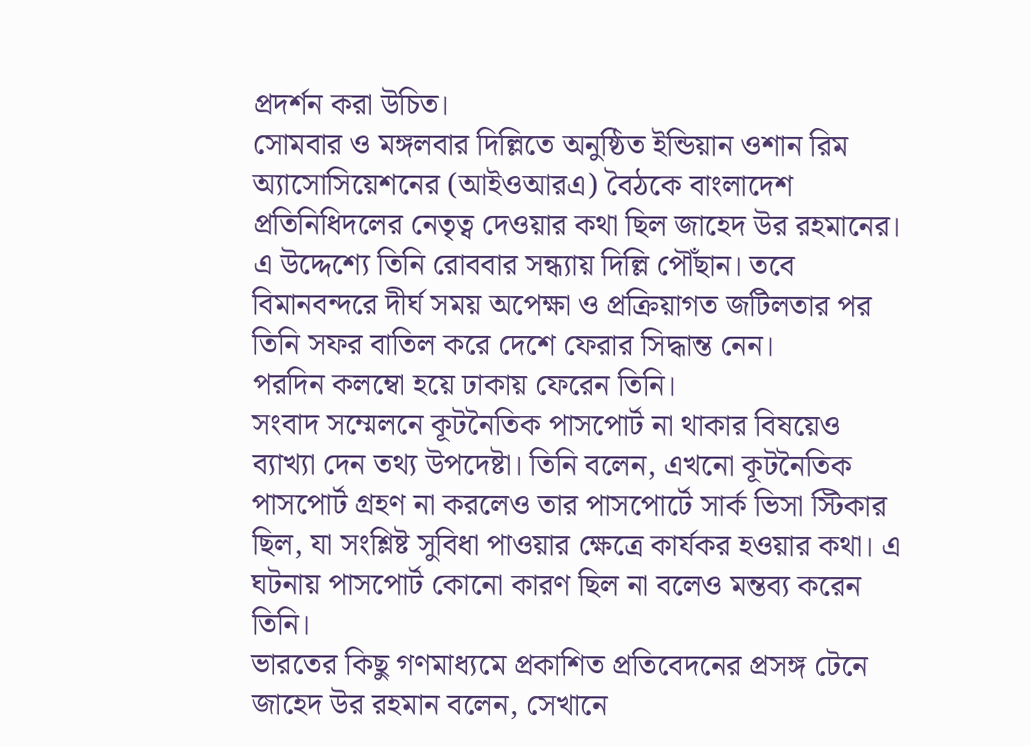প্রদর্শন করা উচিত।
সোমবার ও মঙ্গলবার দিল্লিতে অনুষ্ঠিত ইন্ডিয়ান ওশান রিম অ্যাসোসিয়েশনের (আইওআরএ) বৈঠকে বাংলাদেশ প্রতিনিধিদলের নেতৃত্ব দেওয়ার কথা ছিল জাহেদ উর রহমানের। এ উদ্দেশ্যে তিনি রোববার সন্ধ্যায় দিল্লি পৌঁছান। তবে বিমানবন্দরে দীর্ঘ সময় অপেক্ষা ও প্রক্রিয়াগত জটিলতার পর তিনি সফর বাতিল করে দেশে ফেরার সিদ্ধান্ত নেন।
পরদিন কলম্বো হয়ে ঢাকায় ফেরেন তিনি।
সংবাদ সম্মেলনে কূটনৈতিক পাসপোর্ট না থাকার বিষয়েও ব্যাখ্যা দেন তথ্য উপদেষ্টা। তিনি বলেন, এখনো কূটনৈতিক পাসপোর্ট গ্রহণ না করলেও তার পাসপোর্টে সার্ক ভিসা স্টিকার ছিল, যা সংশ্লিষ্ট সুবিধা পাওয়ার ক্ষেত্রে কার্যকর হওয়ার কথা। এ ঘটনায় পাসপোর্ট কোনো কারণ ছিল না বলেও মন্তব্য করেন তিনি।
ভারতের কিছু গণমাধ্যমে প্রকাশিত প্রতিবেদনের প্রসঙ্গ টেনে জাহেদ উর রহমান বলেন, সেখানে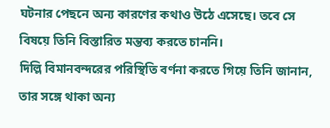ঘটনার পেছনে অন্য কারণের কথাও উঠে এসেছে। তবে সে বিষয়ে তিনি বিস্তারিত মন্তব্য করতে চাননি।
দিল্লি বিমানবন্দরের পরিস্থিতি বর্ণনা করতে গিয়ে তিনি জানান, তার সঙ্গে থাকা অন্য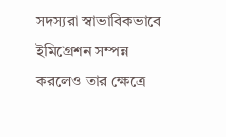সদস্যরা স্বাভাবিকভাবে ইমিগ্রেশন সম্পন্ন করলেও তার ক্ষেত্রে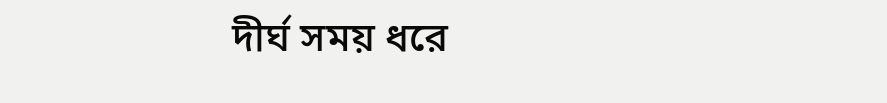দীর্ঘ সময় ধরে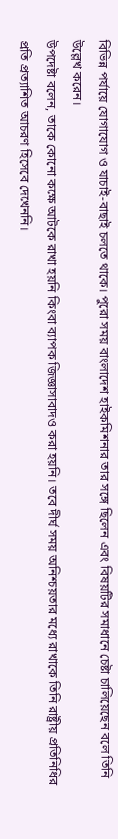বিভিন্ন পর্যায়ে যোগাযোগ ও যাচাই-বাছাই চলতে থাকে। পুরো সময় বাংলাদেশ হাইকমিশনার তার সঙ্গে ছিলেন এবং বিষয়টির সমাধানে চেষ্টা চালিয়েছেন বলে তিনি উল্লেখ করেন।
উপদেষ্টা বলেন, তাকে কোনো কক্ষে আটকে রাখা হয়নি কিংবা ব্যাপক জিজ্ঞাসাবাদও করা হয়নি। তবে দীর্ঘ সময় অনিশ্চয়তার মধ্যে রাখাকে তিনি রাষ্ট্রীয় প্রতিনিধির প্রতি প্রত্যাশিত আচরণ হিসেবে দেখেননি।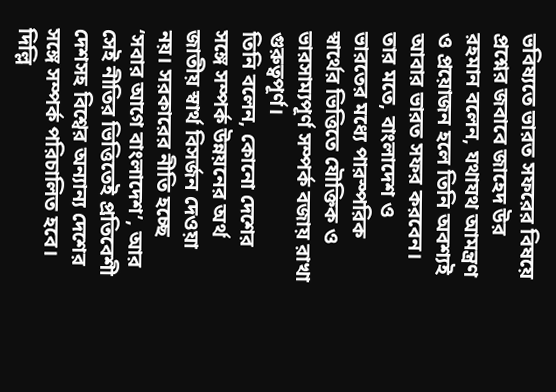ভবিষ্যতে ভারত সফরের বিষয়ে প্রশ্নের জবাবে জাহেদ উর রহমান বলেন, যথাযথ আমন্ত্রণ ও প্রয়োজন হলে তিনি অবশ্যই আবার ভারত সফর করবেন। তার মতে, বাংলাদেশ ও ভারতের মধ্যে পারস্পরিক স্বার্থের ভিত্তিতে যৌক্তিক ও ভারসাম্যপূর্ণ সম্পর্ক বজায় রাখা গুরুত্বপূর্ণ।
তিনি বলেন, কোনো দেশের সঙ্গে সম্পর্ক উন্নয়নের অর্থ জাতীয় স্বার্থ বিসর্জন দেওয়া নয়। সরকারের নীতি হচ্ছে ‘সবার আগে বাংলাদেশ’, আর সেই নীতির ভিত্তিতেই প্রতিবেশী দেশসহ বিশ্বের অন্যান্য দেশের সঙ্গে সম্পর্ক পরিচালিত হবে।
দিল্লি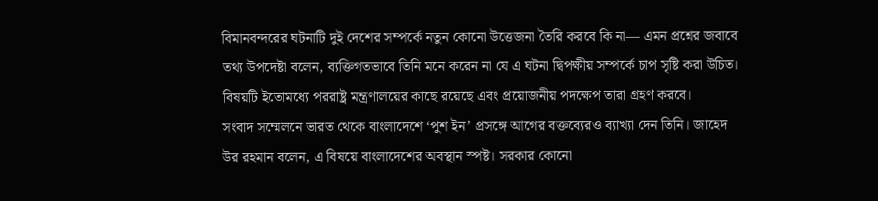বিমানবন্দরের ঘটনাটি দুই দেশের সম্পর্কে নতুন কোনো উত্তেজনা তৈরি করবে কি না— এমন প্রশ্নের জবাবে তথ্য উপদেষ্টা বলেন, ব্যক্তিগতভাবে তিনি মনে করেন না যে এ ঘটনা দ্বিপক্ষীয় সম্পর্কে চাপ সৃষ্টি করা উচিত। বিষয়টি ইতোমধ্যে পররাষ্ট্র মন্ত্রণালয়ের কাছে রয়েছে এবং প্রয়োজনীয় পদক্ষেপ তারা গ্রহণ করবে।
সংবাদ সম্মেলনে ভারত থেকে বাংলাদেশে ‘পুশ ইন’ প্রসঙ্গে আগের বক্তব্যেরও ব্যাখ্যা দেন তিনি। জাহেদ উর রহমান বলেন, এ বিষয়ে বাংলাদেশের অবস্থান স্পষ্ট। সরকার কোনো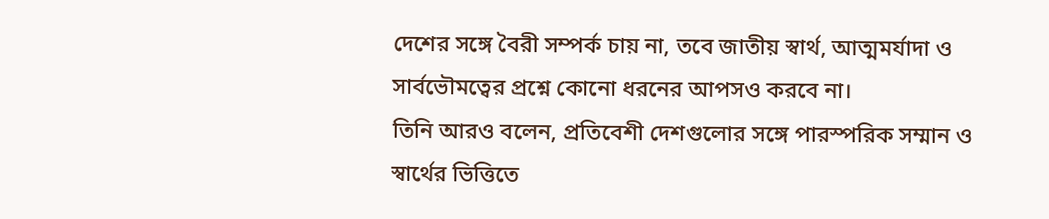দেশের সঙ্গে বৈরী সম্পর্ক চায় না, তবে জাতীয় স্বার্থ, আত্মমর্যাদা ও সার্বভৌমত্বের প্রশ্নে কোনো ধরনের আপসও করবে না।
তিনি আরও বলেন, প্রতিবেশী দেশগুলোর সঙ্গে পারস্পরিক সম্মান ও স্বার্থের ভিত্তিতে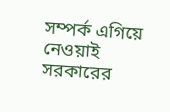সম্পর্ক এগিয়ে নেওয়াই সরকারের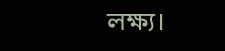লক্ষ্য।